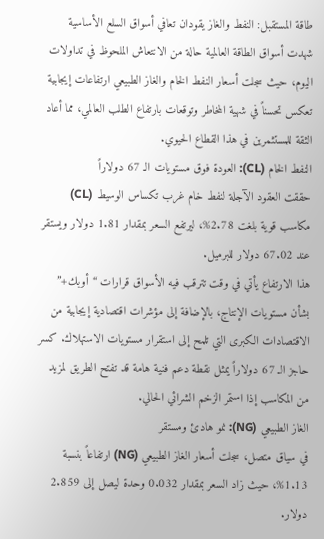طاقة المستقبل: النفط والغاز يقودان تعافي أسواق السلع الأساسية
شهدت أسواق الطاقة العالمية حالة من الانتعاش الملحوظ في تداولات اليوم، حيث سجلت أسعار النفط الخام والغاز الطبيعي ارتفاعات إيجابية تعكس تحسناً في شهية المخاطر وتوقعات بارتفاع الطلب العالمي، مما أعاد الثقة للمستثمرين في هذا القطاع الحيوي.
النفط الخام (CL): العودة فوق مستويات الـ 67 دولاراً
حققت العقود الآجلة لنفط خام غرب تكساس الوسيط (CL) مكاسب قوية بلغت 2.78%، ليرتفع السعر بمقدار 1.81 دولار ويستقر عند 67.02 دولار للبرميل.
هذا الارتفاع يأتي في وقت تترقب فيه الأسواق قرارات “أوبك+” بشأن مستويات الإنتاج، بالإضافة إلى مؤشرات اقتصادية إيجابية من الاقتصادات الكبرى التي تلمح إلى استقرار مستويات الاستهلاك. كسر حاجز الـ 67 دولاراً يمثل نقطة دعم فنية هامة قد تفتح الطريق لمزيد من المكاسب إذا استمر الزخم الشرائي الحالي.
الغاز الطبيعي (NG): نمو هادئ ومستقر
في سياق متصل، سجلت أسعار الغاز الطبيعي (NG) ارتفاعاً بنسبة 1.13%، حيث زاد السعر بمقدار 0.032 وحدة ليصل إلى 2.859 دولار.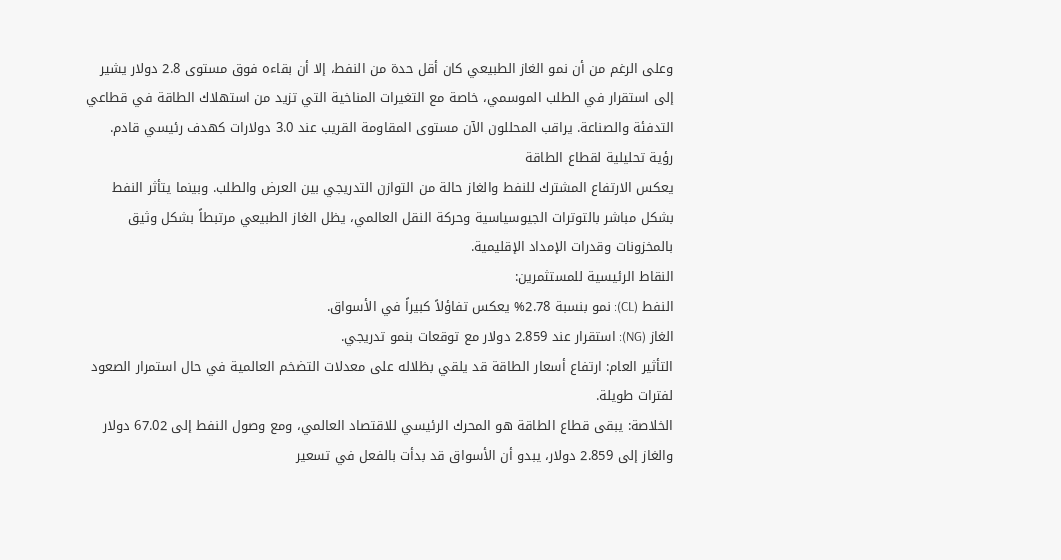وعلى الرغم من أن نمو الغاز الطبيعي كان أقل حدة من النفط، إلا أن بقاءه فوق مستوى 2.8 دولار يشير إلى استقرار في الطلب الموسمي، خاصة مع التغيرات المناخية التي تزيد من استهلاك الطاقة في قطاعي التدفئة والصناعة. يراقب المحللون الآن مستوى المقاومة القريب عند 3.0 دولارات كهدف رئيسي قادم.
رؤية تحليلية لقطاع الطاقة
يعكس الارتفاع المشترك للنفط والغاز حالة من التوازن التدريجي بين العرض والطلب. وبينما يتأثر النفط بشكل مباشر بالتوترات الجيوسياسية وحركة النقل العالمي، يظل الغاز الطبيعي مرتبطاً بشكل وثيق بالمخزونات وقدرات الإمداد الإقليمية.
النقاط الرئيسية للمستثمرين:
النفط (CL): نمو بنسبة 2.78% يعكس تفاؤلاً كبيراً في الأسواق.
الغاز (NG): استقرار عند 2.859 دولار مع توقعات بنمو تدريجي.
التأثير العام: ارتفاع أسعار الطاقة قد يلقي بظلاله على معدلات التضخم العالمية في حال استمرار الصعود لفترات طويلة.
الخلاصة: يبقى قطاع الطاقة هو المحرك الرئيسي للاقتصاد العالمي، ومع وصول النفط إلى 67.02 دولار والغاز إلى 2.859 دولار، يبدو أن الأسواق قد بدأت بالفعل في تسعير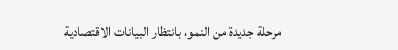مرحلة جديدة من النمو، بانتظار البيانات الاقتصادية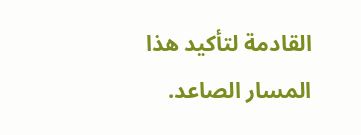القادمة لتأكيد هذا المسار الصاعد.